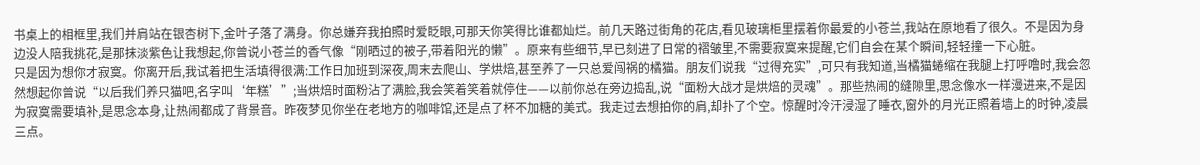书桌上的相框里,我们并肩站在银杏树下,金叶子落了满身。你总嫌弃我拍照时爱眨眼,可那天你笑得比谁都灿烂。前几天路过街角的花店,看见玻璃柜里摆着你最爱的小苍兰,我站在原地看了很久。不是因为身边没人陪我挑花,是那抹淡紫色让我想起,你曾说小苍兰的香气像“刚晒过的被子,带着阳光的懒”。原来有些细节,早已刻进了日常的褶皱里,不需要寂寞来提醒,它们自会在某个瞬间,轻轻撞一下心脏。
只是因为想你才寂寞。你离开后,我试着把生活填得很满:工作日加班到深夜,周末去爬山、学烘焙,甚至养了一只总爱闯祸的橘猫。朋友们说我“过得充实”,可只有我知道,当橘猫蜷缩在我腿上打呼噜时,我会忽然想起你曾说“以后我们养只猫吧,名字叫‘年糕’”;当烘焙时面粉沾了满脸,我会笑着笑着就停住——以前你总在旁边捣乱,说“面粉大战才是烘焙的灵魂”。那些热闹的缝隙里,思念像水一样漫进来,不是因为寂寞需要填补,是思念本身,让热闹都成了背景音。昨夜梦见你坐在老地方的咖啡馆,还是点了杯不加糖的美式。我走过去想拍你的肩,却扑了个空。惊醒时冷汗浸湿了睡衣,窗外的月光正照着墙上的时钟,凌晨三点。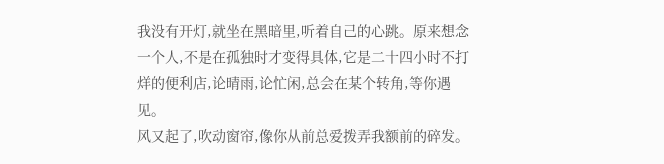我没有开灯,就坐在黑暗里,听着自己的心跳。原来想念一个人,不是在孤独时才变得具体,它是二十四小时不打烊的便利店,论晴雨,论忙闲,总会在某个转角,等你遇见。
风又起了,吹动窗帘,像你从前总爱拨弄我额前的碎发。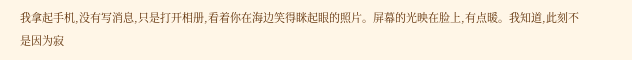我拿起手机,没有写消息,只是打开相册,看着你在海边笑得眯起眼的照片。屏幕的光映在脸上,有点暖。我知道,此刻不是因为寂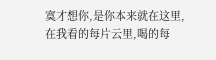寞才想你,是你本来就在这里,在我看的每片云里,喝的每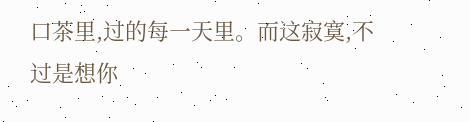口茶里,过的每一天里。而这寂寞,不过是想你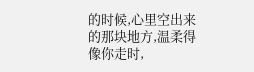的时候,心里空出来的那块地方,温柔得像你走时,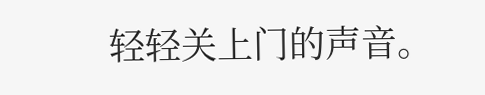轻轻关上门的声音。